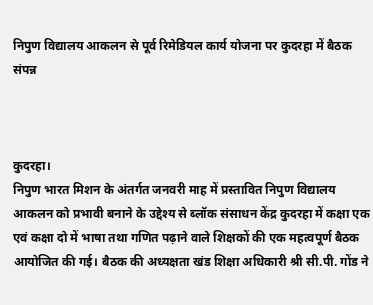निपुण विद्यालय आकलन से पूर्व रिमेडियल कार्य योजना पर कुदरहा में बैठक संपन्न



कुदरहा।
निपुण भारत मिशन के अंतर्गत जनवरी माह में प्रस्तावित निपुण विद्यालय आकलन को प्रभावी बनाने के उद्देश्य से ब्लॉक संसाधन केंद्र कुदरहा में कक्षा एक एवं कक्षा दो में भाषा तथा गणित पढ़ाने वाले शिक्षकों की एक महत्वपूर्ण बैठक आयोजित की गई। बैठक की अध्यक्षता खंड शिक्षा अधिकारी श्री सी.पी. गोंड ने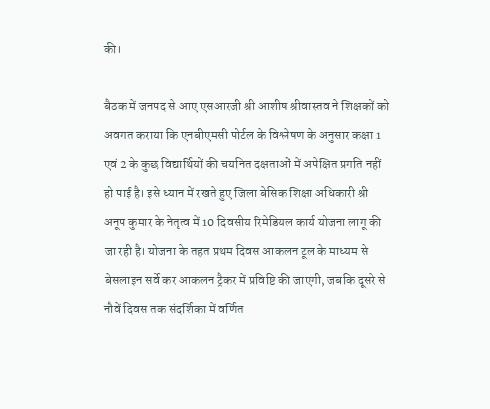की।

बैठक में जनपद से आए एसआरजी श्री आशीष श्रीवास्तव ने शिक्षकों को अवगत कराया कि एनबीएमसी पोर्टल के विश्लेषण के अनुसार कक्षा 1 एवं 2 के कुछ विद्यार्थियों की चयनित दक्षताओं में अपेक्षित प्रगति नहीं हो पाई है। इसे ध्यान में रखते हुए जिला बेसिक शिक्षा अधिकारी श्री अनूप कुमार के नेतृत्व में 10 दिवसीय रिमेडियल कार्य योजना लागू की जा रही है। योजना के तहत प्रथम दिवस आकलन टूल के माध्यम से बेसलाइन सर्वे कर आकलन ट्रैकर में प्रविष्टि की जाएगी, जबकि दूसरे से नौवें दिवस तक संदर्शिका में वर्णित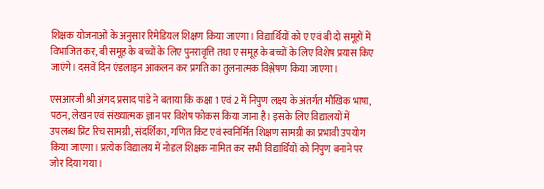शिक्षक योजनाओं के अनुसार रिमेडियल शिक्षण किया जाएगा। विद्यार्थियों को ए एवं बी दो समूहों में विभाजित कर, बी समूह के बच्चों के लिए पुनरावृत्ति तथा ए समूह के बच्चों के लिए विशेष प्रयास किए जाएंगे। दसवें दिन एंडलाइन आकलन कर प्रगति का तुलनात्मक विश्लेषण किया जाएगा।

एसआरजी श्री अंगद प्रसाद पांडे ने बताया कि कक्षा 1 एवं 2 में निपुण लक्ष्य के अंतर्गत मौखिक भाषा, पठन, लेखन एवं संख्यात्मक ज्ञान पर विशेष फोकस किया जाना है। इसके लिए विद्यालयों में उपलब्ध प्रिंट रिच सामग्री, संदर्शिका, गणित किट एवं स्वनिर्मित शिक्षण सामग्री का प्रभावी उपयोग किया जाएगा। प्रत्येक विद्यालय में नोडल शिक्षक नामित कर सभी विद्यार्थियों को निपुण बनाने पर जोर दिया गया।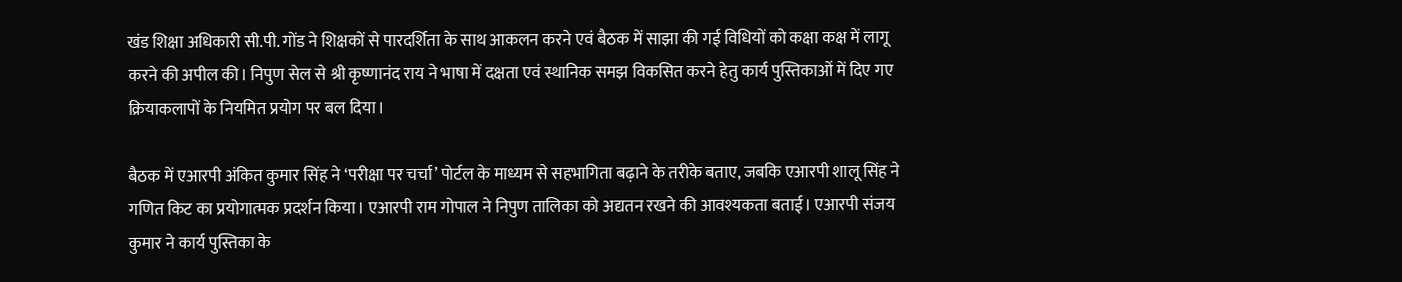खंड शिक्षा अधिकारी सी.पी. गोंड ने शिक्षकों से पारदर्शिता के साथ आकलन करने एवं बैठक में साझा की गई विधियों को कक्षा कक्ष में लागू करने की अपील की। निपुण सेल से श्री कृष्णानंद राय ने भाषा में दक्षता एवं स्थानिक समझ विकसित करने हेतु कार्य पुस्तिकाओं में दिए गए क्रियाकलापों के नियमित प्रयोग पर बल दिया।

बैठक में एआरपी अंकित कुमार सिंह ने ‘परीक्षा पर चर्चा’ पोर्टल के माध्यम से सहभागिता बढ़ाने के तरीके बताए, जबकि एआरपी शालू सिंह ने गणित किट का प्रयोगात्मक प्रदर्शन किया। एआरपी राम गोपाल ने निपुण तालिका को अद्यतन रखने की आवश्यकता बताई। एआरपी संजय कुमार ने कार्य पुस्तिका के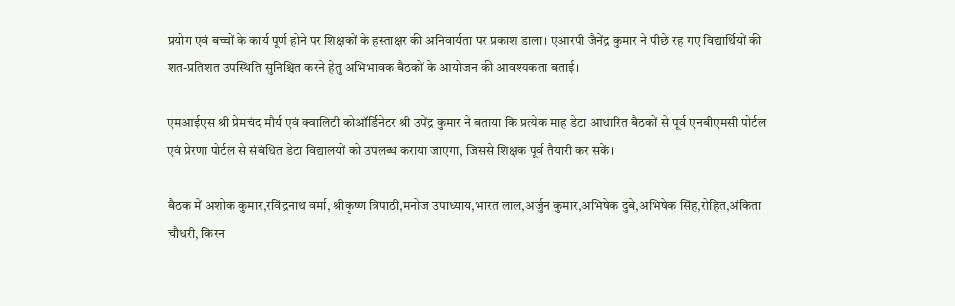प्रयोग एवं बच्चों के कार्य पूर्ण होने पर शिक्षकों के हस्ताक्षर की अनिवार्यता पर प्रकाश डाला। एआरपी जैनेंद्र कुमार ने पीछे रह गए विद्यार्थियों की शत-प्रतिशत उपस्थिति सुनिश्चित करने हेतु अभिभावक बैठकों के आयोजन की आवश्यकता बताई।

एमआईएस श्री प्रेमचंद मौर्य एवं क्वालिटी कोऑर्डिनेटर श्री उपेंद्र कुमार ने बताया कि प्रत्येक माह डेटा आधारित बैठकों से पूर्व एनबीएमसी पोर्टल एवं प्रेरणा पोर्टल से संबंधित डेटा विद्यालयों को उपलब्ध कराया जाएगा, जिससे शिक्षक पूर्व तैयारी कर सकें।

बैठक में अशोक कुमार,रविंद्रनाथ वर्मा, श्रीकृष्ण त्रिपाठी,मनोज उपाध्याय,भारत लाल,अर्जुन कुमार,अभिषेक दुबे,अभिषेक सिंह,रोहित,अंकिता चौधरी, किरन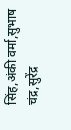सिंह,अंकी वर्मा,सुभाष चंद्र,सुरेंद्र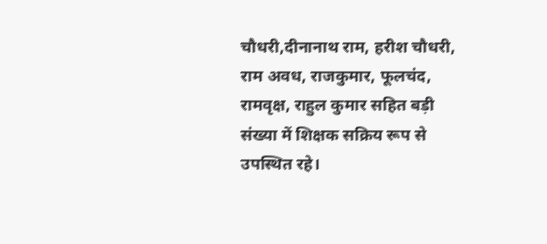चौधरी,दीनानाथ राम, हरीश चौधरी, राम अवध, राजकुमार, फूलचंद, रामवृक्ष, राहुल कुमार सहित बड़ी संख्या में शिक्षक सक्रिय रूप से उपस्थित रहे।